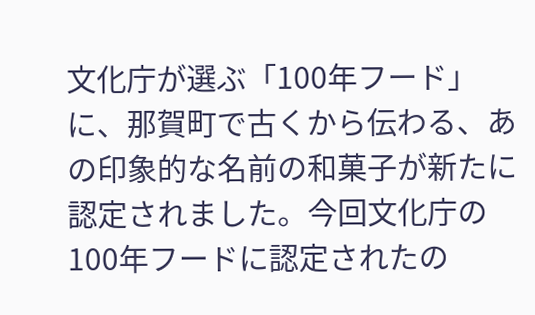文化庁が選ぶ「100年フード」に、那賀町で古くから伝わる、あの印象的な名前の和菓子が新たに認定されました。今回文化庁の100年フードに認定されたの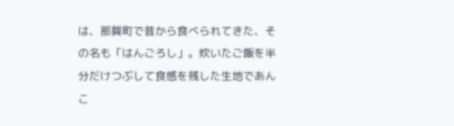は、那賀町で昔から食べられてきた、その名も「はんごろし」。炊いたご飯を半分だけつぶして食感を残した生地であんこ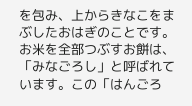を包み、上からきなこをまぶしたおはぎのことです。お米を全部つぶすお餅は、「みなごろし」と呼ばれています。この「はんごろ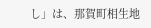し」は、那賀町相生地